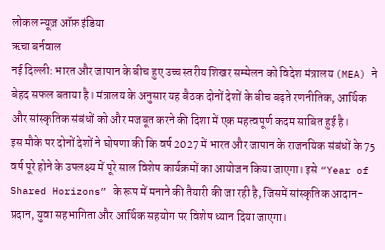लोकल न्यूज़ ऑफ़ इंडिया
ऋचा बर्नवाल
नई दिल्ली: भारत और जापान के बीच हुए उच्च स्तरीय शिखर सम्मेलन को विदेश मंत्रालय (MEA) ने बेहद सफल बताया है। मंत्रालय के अनुसार यह बैठक दोनों देशों के बीच बढ़ते रणनीतिक, आर्थिक और सांस्कृतिक संबंधों को और मजबूत करने की दिशा में एक महत्वपूर्ण कदम साबित हुई है।
इस मौके पर दोनों देशों ने घोषणा की कि वर्ष 2027 में भारत और जापान के राजनयिक संबंधों के 75 वर्ष पूरे होने के उपलक्ष्य में पूरे साल विशेष कार्यक्रमों का आयोजन किया जाएगा। इसे “Year of Shared Horizons” के रूप में मनाने की तैयारी की जा रही है, जिसमें सांस्कृतिक आदान-प्रदान, युवा सहभागिता और आर्थिक सहयोग पर विशेष ध्यान दिया जाएगा।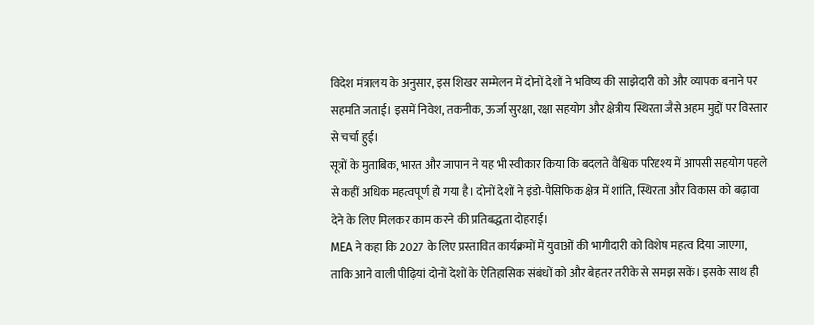विदेश मंत्रालय के अनुसार, इस शिखर सम्मेलन में दोनों देशों ने भविष्य की साझेदारी को और व्यापक बनाने पर सहमति जताई। इसमें निवेश, तकनीक, ऊर्जा सुरक्षा, रक्षा सहयोग और क्षेत्रीय स्थिरता जैसे अहम मुद्दों पर विस्तार से चर्चा हुई।
सूत्रों के मुताबिक, भारत और जापान ने यह भी स्वीकार किया कि बदलते वैश्विक परिदृश्य में आपसी सहयोग पहले से कहीं अधिक महत्वपूर्ण हो गया है। दोनों देशों ने इंडो-पैसिफिक क्षेत्र में शांति, स्थिरता और विकास को बढ़ावा देने के लिए मिलकर काम करने की प्रतिबद्धता दोहराई।
MEA ने कहा कि 2027 के लिए प्रस्तावित कार्यक्रमों में युवाओं की भागीदारी को विशेष महत्व दिया जाएगा, ताकि आने वाली पीढ़ियां दोनों देशों के ऐतिहासिक संबंधों को और बेहतर तरीके से समझ सकें। इसके साथ ही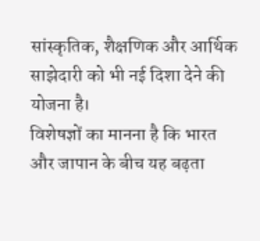सांस्कृतिक, शैक्षणिक और आर्थिक साझेदारी को भी नई दिशा देने की योजना है।
विशेषज्ञों का मानना है कि भारत और जापान के बीच यह बढ़ता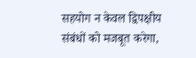सहयोग न केवल द्विपक्षीय संबंधों को मजबूत करेगा,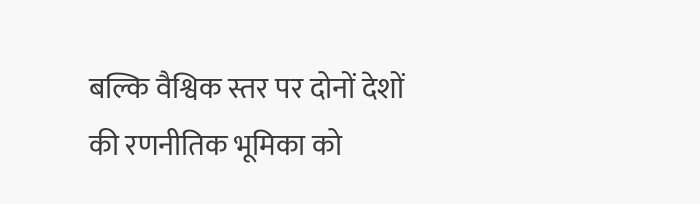बल्कि वैश्विक स्तर पर दोनों देशों की रणनीतिक भूमिका को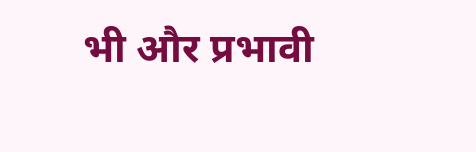भी और प्रभावी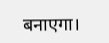बनाएगा।